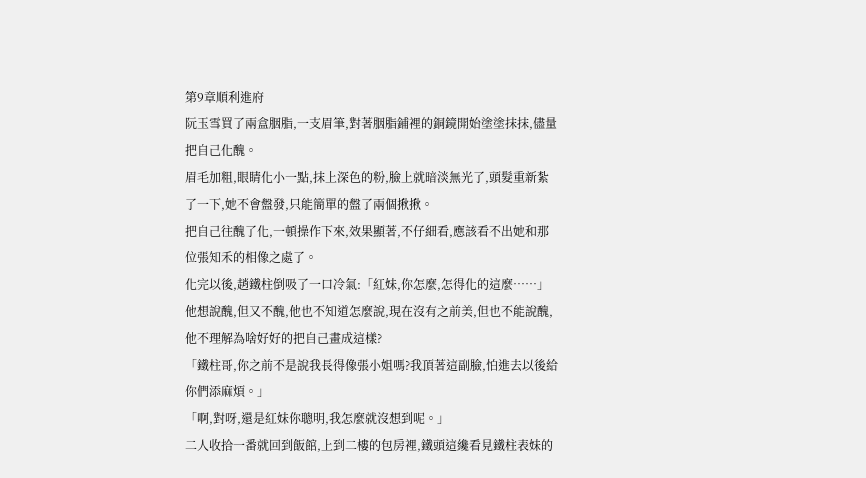第9章順利進府
阮玉雪買了兩盒胭脂,一支眉筆,對著胭脂鋪裡的銅鏡開始塗塗抹抹,儘量把自己化醜。
眉毛加粗,眼睛化小一點,抹上深色的粉,臉上就暗淡無光了,頭髮重新紮了一下,她不會盤發,只能簡單的盤了兩個揪揪。
把自己往醜了化,一頓操作下來,效果顯著,不仔細看,應該看不出她和那位張知禾的相像之處了。
化完以後,趙鐵柱倒吸了一口冷氣:「紅妹,你怎麼,怎得化的這麼……」
他想說醜,但又不醜,他也不知道怎麼說,現在沒有之前美,但也不能說醜,他不理解為啥好好的把自己畫成這樣?
「鐵柱哥,你之前不是說我長得像張小姐嗎?我頂著這副臉,怕進去以後給你們添麻煩。」
「啊,對呀,還是紅妹你聰明,我怎麼就沒想到呢。」
二人收拾一番就回到飯館,上到二樓的包房裡,鐵頭這纔看見鐵柱表妹的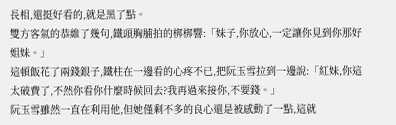長相,還挺好看的,就是黑了點。
雙方客氣的恭維了幾句,鐵頭胸脯拍的梆梆響:「妹子,你放心,一定讓你見到你那好姐妹。」
這頓飯花了兩錢銀子,鐵柱在一邊看的心疼不已,把阮玉雪拉到一邊說:「紅妹,你這太破費了,不然你看你什麼時候回去?我再過來接你,不要錢。」
阮玉雪雖然一直在利用他,但她僅剩不多的良心還是被感動了一點,這就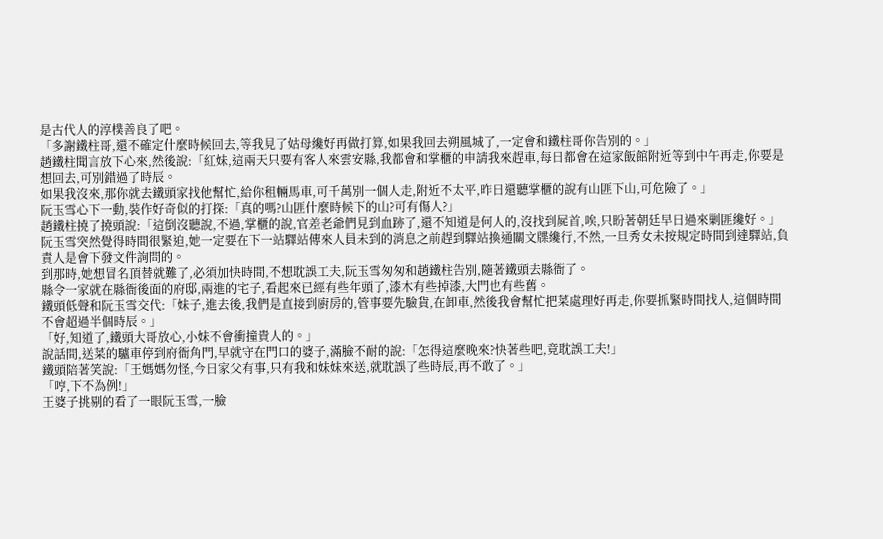是古代人的淳樸善良了吧。
「多謝鐵柱哥,還不確定什麼時候回去,等我見了姑母纔好再做打算,如果我回去朔風城了,一定會和鐵柱哥你告別的。」
趙鐵柱聞言放下心來,然後說:「紅妹,這兩天只要有客人來雲安縣,我都會和掌櫃的申請我來趕車,每日都會在這家飯館附近等到中午再走,你要是想回去,可別錯過了時辰。
如果我沒來,那你就去鐵頭家找他幫忙,給你租輛馬車,可千萬別一個人走,附近不太平,昨日還聽掌櫃的說有山匪下山,可危險了。」
阮玉雪心下一動,裝作好奇似的打探:「真的嗎?山匪什麼時候下的山?可有傷人?」
趙鐵柱撓了撓頭說:「這倒沒聽說,不過,掌櫃的說,官差老爺們見到血跡了,還不知道是何人的,沒找到屍首,唉,只盼著朝廷早日過來剿匪纔好。」
阮玉雪突然覺得時間很緊迫,她一定要在下一站驛站傳來人員未到的消息之前趕到驛站換通關文牒纔行,不然,一旦秀女未按規定時間到達驛站,負責人是會下發文件詢問的。
到那時,她想冒名頂替就難了,必須加快時間,不想耽誤工夫,阮玉雪匆匆和趙鐵柱告別,隨著鐵頭去縣衙了。
縣令一家就在縣衙後面的府邸,兩進的宅子,看起來已經有些年頭了,漆木有些掉漆,大門也有些舊。
鐵頭低聲和阮玉雪交代:「妹子,進去後,我們是直接到廚房的,管事要先驗貨,在卸車,然後我會幫忙把菜處理好再走,你要抓緊時間找人,這個時間不會超過半個時辰。」
「好,知道了,鐵頭大哥放心,小妹不會衝撞貴人的。」
說話間,送菜的驢車停到府衙角門,早就守在門口的婆子,滿臉不耐的說:「怎得這麼晚來?快著些吧,竟耽誤工夫!」
鐵頭陪著笑說:「王媽媽勿怪,今日家父有事,只有我和妹妹來送,就耽誤了些時辰,再不敢了。」
「哼,下不為例!」
王婆子挑剔的看了一眼阮玉雪,一臉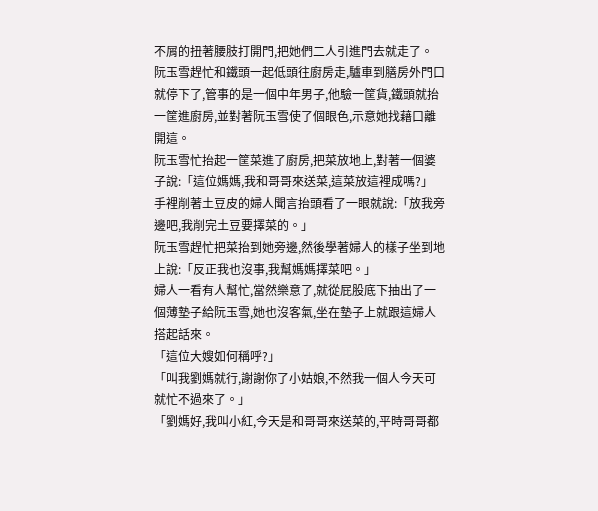不屑的扭著腰肢打開門,把她們二人引進門去就走了。
阮玉雪趕忙和鐵頭一起低頭往廚房走,驢車到膳房外門口就停下了,管事的是一個中年男子,他驗一筐貨,鐵頭就抬一筐進廚房,並對著阮玉雪使了個眼色,示意她找藉口離開這。
阮玉雪忙抬起一筐菜進了廚房,把菜放地上,對著一個婆子說:「這位媽媽,我和哥哥來送菜,這菜放這裡成嗎?」
手裡削著土豆皮的婦人聞言抬頭看了一眼就說:「放我旁邊吧,我削完土豆要擇菜的。」
阮玉雪趕忙把菜抬到她旁邊,然後學著婦人的樣子坐到地上說:「反正我也沒事,我幫媽媽擇菜吧。」
婦人一看有人幫忙,當然樂意了,就從屁股底下抽出了一個薄墊子給阮玉雪,她也沒客氣,坐在墊子上就跟這婦人搭起話來。
「這位大嫂如何稱呼?」
「叫我劉媽就行,謝謝你了小姑娘,不然我一個人今天可就忙不過來了。」
「劉媽好,我叫小紅,今天是和哥哥來送菜的,平時哥哥都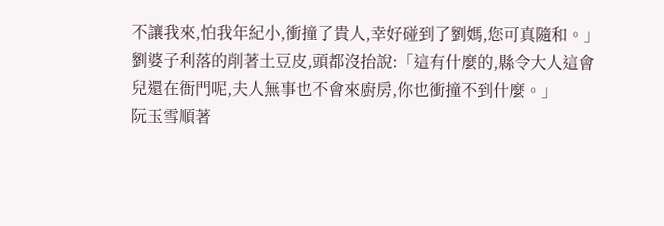不讓我來,怕我年紀小,衝撞了貴人,幸好碰到了劉媽,您可真隨和。」
劉婆子利落的削著土豆皮,頭都沒抬說:「這有什麼的,縣令大人這會兒還在衙門呢,夫人無事也不會來廚房,你也衝撞不到什麼。」
阮玉雪順著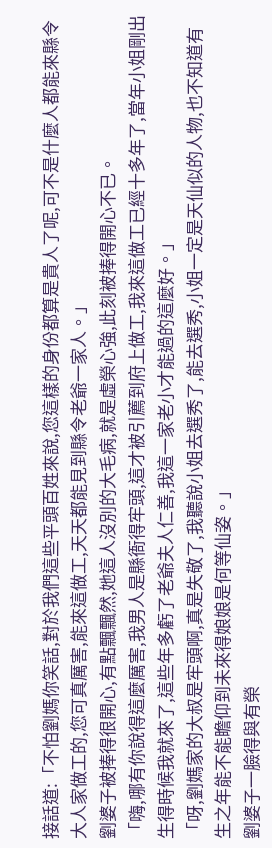接話道:「不怕劉媽你笑話,對於我們這些平頭百姓來說,您這樣的身份都算是貴人了呢,可不是什麼人都能來縣令大人家做工的,您可真厲害,能來這做工,天天都能見到縣令老爺一家人。」
劉婆子被捧得很開心,有點飄飄然,她這人沒別的大毛病,就是虛榮心強,此刻被捧得開心不已。
「嗨,哪有你說得這麼厲害,我男人是縣衙得牢頭,這才被引薦到府上做工,我來這做工已經十多年了,當年小姐剛出生得時候我就來了,這些年多虧了老爺夫人仁善,我這一家老小才能過的這麼好。」
「呀,劉媽家的大叔是牢頭啊,真是失敬了,我聽說小姐去選秀了,能去選秀,小姐一定是天仙似的人物,也不知道有生之年能不能瞻仰到未來得娘娘是何等仙姿。」
劉婆子一臉得與有榮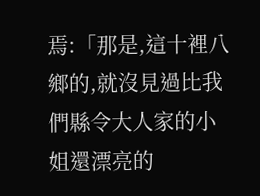焉:「那是,這十裡八鄉的,就沒見過比我們縣令大人家的小姐還漂亮的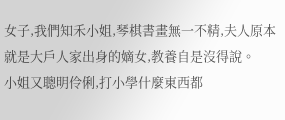女子,我們知禾小姐,琴棋書畫無一不精,夫人原本就是大戶人家出身的嫡女,教養自是沒得說。
小姐又聰明伶俐,打小學什麼東西都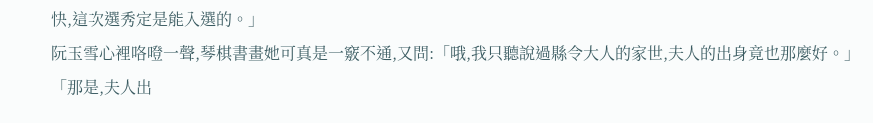快,這次選秀定是能入選的。」
阮玉雪心裡咯噔一聲,琴棋書畫她可真是一竅不通,又問:「哦,我只聽說過縣令大人的家世,夫人的出身竟也那麼好。」
「那是,夫人出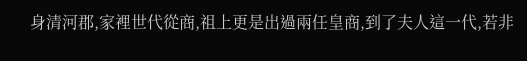身清河郡,家裡世代從商,祖上更是出過兩任皇商,到了夫人這一代,若非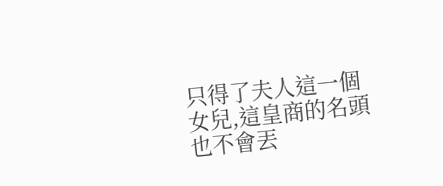只得了夫人這一個女兒,這皇商的名頭也不會丟